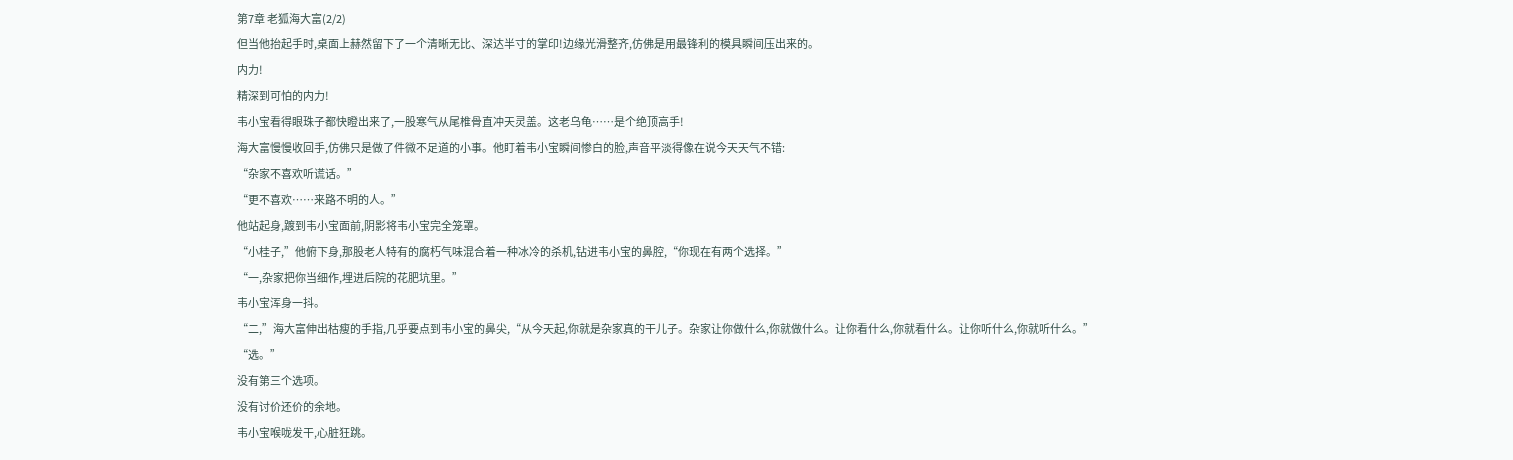第7章 老狐海大富(2/2)
但当他抬起手时,桌面上赫然留下了一个清晰无比、深达半寸的掌印!边缘光滑整齐,仿佛是用最锋利的模具瞬间压出来的。
内力!
精深到可怕的内力!
韦小宝看得眼珠子都快瞪出来了,一股寒气从尾椎骨直冲天灵盖。这老乌龟……是个绝顶高手!
海大富慢慢收回手,仿佛只是做了件微不足道的小事。他盯着韦小宝瞬间惨白的脸,声音平淡得像在说今天天气不错:
“杂家不喜欢听谎话。”
“更不喜欢……来路不明的人。”
他站起身,踱到韦小宝面前,阴影将韦小宝完全笼罩。
“小桂子,”他俯下身,那股老人特有的腐朽气味混合着一种冰冷的杀机,钻进韦小宝的鼻腔,“你现在有两个选择。”
“一,杂家把你当细作,埋进后院的花肥坑里。”
韦小宝浑身一抖。
“二,”海大富伸出枯瘦的手指,几乎要点到韦小宝的鼻尖,“从今天起,你就是杂家真的干儿子。杂家让你做什么,你就做什么。让你看什么,你就看什么。让你听什么,你就听什么。”
“选。”
没有第三个选项。
没有讨价还价的余地。
韦小宝喉咙发干,心脏狂跳。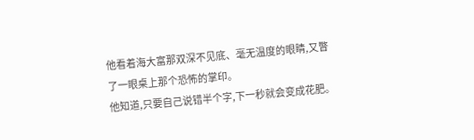他看着海大富那双深不见底、毫无温度的眼睛,又瞥了一眼桌上那个恐怖的掌印。
他知道,只要自己说错半个字,下一秒就会变成花肥。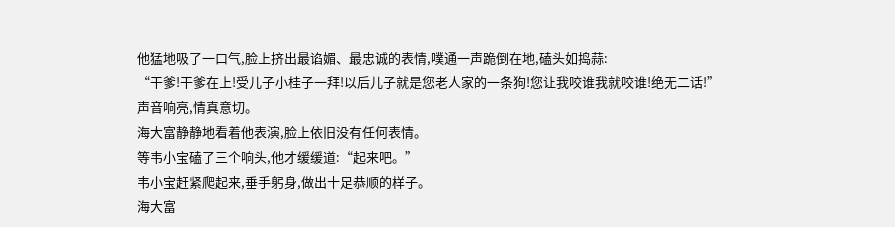他猛地吸了一口气,脸上挤出最谄媚、最忠诚的表情,噗通一声跪倒在地,磕头如捣蒜:
“干爹!干爹在上!受儿子小桂子一拜!以后儿子就是您老人家的一条狗!您让我咬谁我就咬谁!绝无二话!”
声音响亮,情真意切。
海大富静静地看着他表演,脸上依旧没有任何表情。
等韦小宝磕了三个响头,他才缓缓道:“起来吧。”
韦小宝赶紧爬起来,垂手躬身,做出十足恭顺的样子。
海大富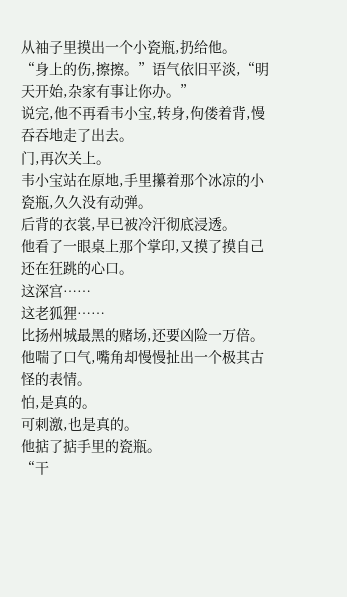从袖子里摸出一个小瓷瓶,扔给他。
“身上的伤,擦擦。”语气依旧平淡,“明天开始,杂家有事让你办。”
说完,他不再看韦小宝,转身,佝偻着背,慢吞吞地走了出去。
门,再次关上。
韦小宝站在原地,手里攥着那个冰凉的小瓷瓶,久久没有动弹。
后背的衣裳,早已被冷汗彻底浸透。
他看了一眼桌上那个掌印,又摸了摸自己还在狂跳的心口。
这深宫……
这老狐狸……
比扬州城最黑的赌场,还要凶险一万倍。
他喘了口气,嘴角却慢慢扯出一个极其古怪的表情。
怕,是真的。
可刺激,也是真的。
他掂了掂手里的瓷瓶。
“干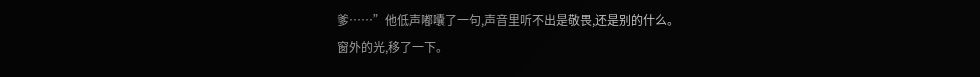爹……”他低声嘟囔了一句,声音里听不出是敬畏,还是别的什么。
窗外的光,移了一下。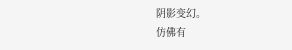阴影变幻。
仿佛有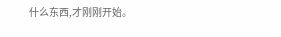什么东西,才刚刚开始。